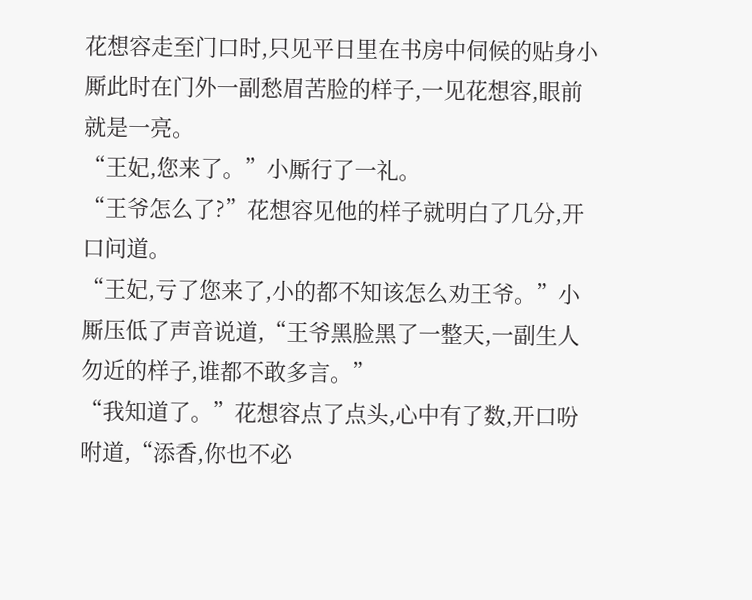花想容走至门口时,只见平日里在书房中伺候的贴身小厮此时在门外一副愁眉苦脸的样子,一见花想容,眼前就是一亮。
“王妃,您来了。”小厮行了一礼。
“王爷怎么了?”花想容见他的样子就明白了几分,开口问道。
“王妃,亏了您来了,小的都不知该怎么劝王爷。”小厮压低了声音说道,“王爷黑脸黑了一整天,一副生人勿近的样子,谁都不敢多言。”
“我知道了。”花想容点了点头,心中有了数,开口吩咐道,“添香,你也不必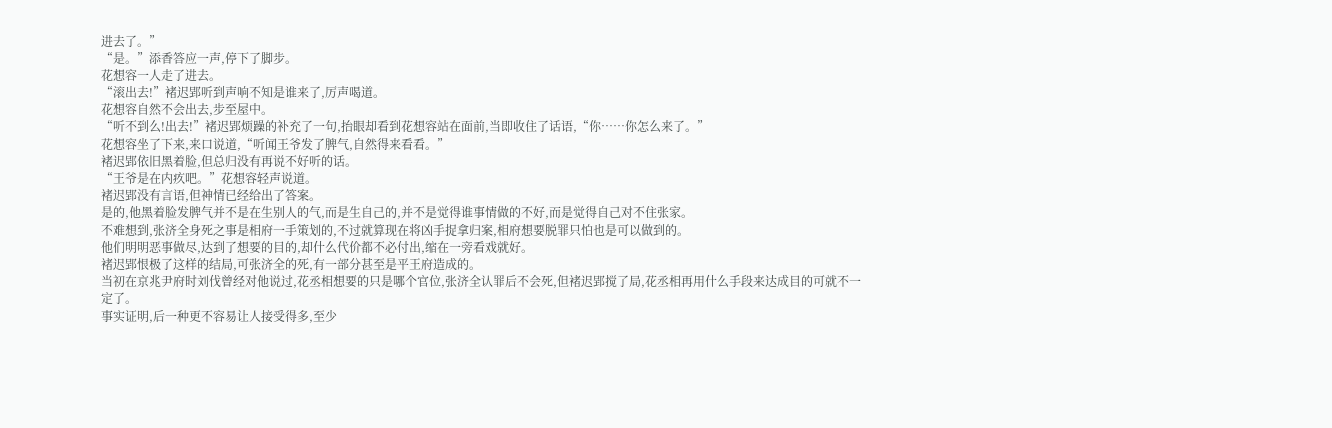进去了。”
“是。”添香答应一声,停下了脚步。
花想容一人走了进去。
“滚出去!”褚迟郢听到声响不知是谁来了,厉声喝道。
花想容自然不会出去,步至屋中。
“听不到么!出去!”褚迟郢烦躁的补充了一句,抬眼却看到花想容站在面前,当即收住了话语,“你……你怎么来了。”
花想容坐了下来,来口说道,“听闻王爷发了脾气,自然得来看看。”
褚迟郢依旧黑着脸,但总归没有再说不好听的话。
“王爷是在内疚吧。”花想容轻声说道。
褚迟郢没有言语,但神情已经给出了答案。
是的,他黑着脸发脾气并不是在生别人的气,而是生自己的,并不是觉得谁事情做的不好,而是觉得自己对不住张家。
不难想到,张济全身死之事是相府一手策划的,不过就算现在将凶手捉拿归案,相府想要脱罪只怕也是可以做到的。
他们明明恶事做尽,达到了想要的目的,却什么代价都不必付出,缩在一旁看戏就好。
褚迟郢恨极了这样的结局,可张济全的死,有一部分甚至是平王府造成的。
当初在京兆尹府时刘伐曾经对他说过,花丞相想要的只是哪个官位,张济全认罪后不会死,但褚迟郢搅了局,花丞相再用什么手段来达成目的可就不一定了。
事实证明,后一种更不容易让人接受得多,至少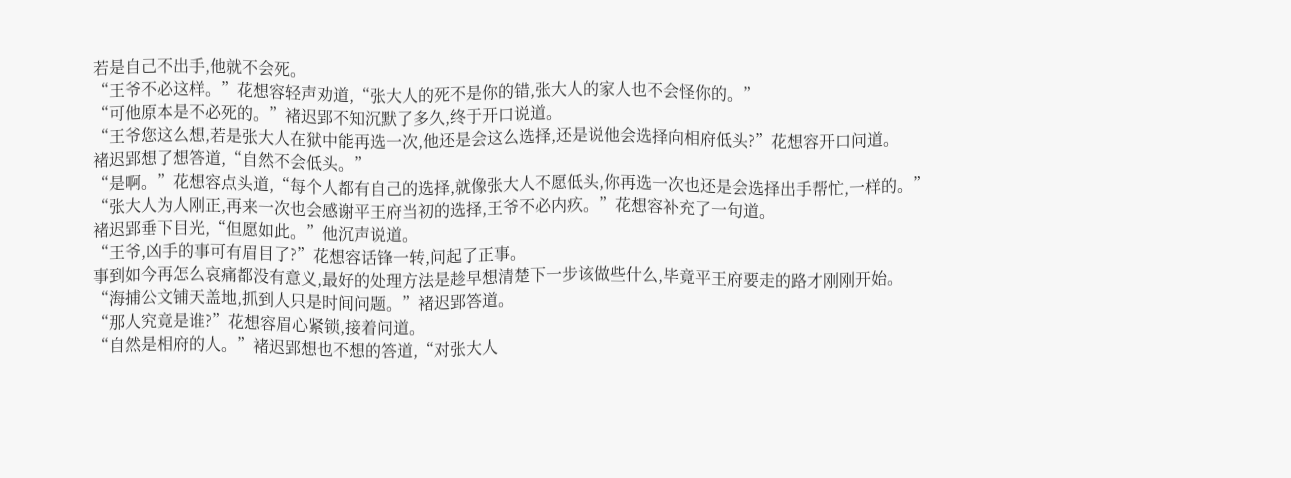若是自己不出手,他就不会死。
“王爷不必这样。”花想容轻声劝道,“张大人的死不是你的错,张大人的家人也不会怪你的。”
“可他原本是不必死的。”褚迟郢不知沉默了多久,终于开口说道。
“王爷您这么想,若是张大人在狱中能再选一次,他还是会这么选择,还是说他会选择向相府低头?”花想容开口问道。
褚迟郢想了想答道,“自然不会低头。”
“是啊。”花想容点头道,“每个人都有自己的选择,就像张大人不愿低头,你再选一次也还是会选择出手帮忙,一样的。”
“张大人为人刚正,再来一次也会感谢平王府当初的选择,王爷不必内疚。”花想容补充了一句道。
褚迟郢垂下目光,“但愿如此。”他沉声说道。
“王爷,凶手的事可有眉目了?”花想容话锋一转,问起了正事。
事到如今再怎么哀痛都没有意义,最好的处理方法是趁早想清楚下一步该做些什么,毕竟平王府要走的路才刚刚开始。
“海捕公文铺天盖地,抓到人只是时间问题。”褚迟郢答道。
“那人究竟是谁?”花想容眉心紧锁,接着问道。
“自然是相府的人。”褚迟郢想也不想的答道,“对张大人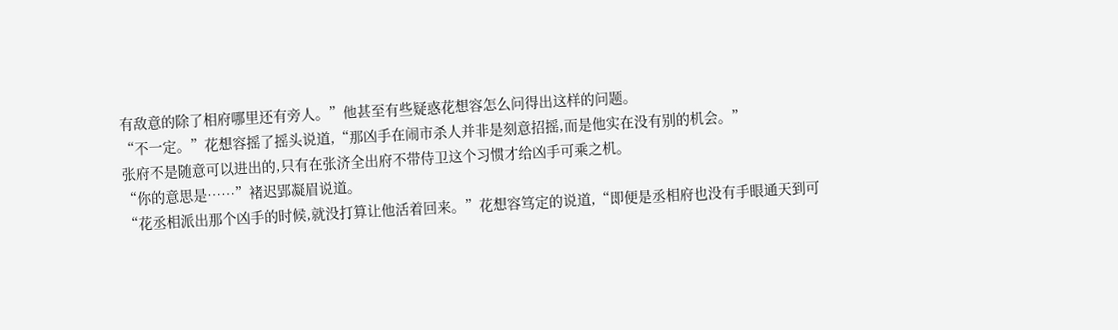有敌意的除了相府哪里还有旁人。”他甚至有些疑惑花想容怎么问得出这样的问题。
“不一定。”花想容摇了摇头说道,“那凶手在闹市杀人并非是刻意招摇,而是他实在没有别的机会。”
张府不是随意可以进出的,只有在张济全出府不带侍卫这个习惯才给凶手可乘之机。
“你的意思是……”褚迟郢凝眉说道。
“花丞相派出那个凶手的时候,就没打算让他活着回来。”花想容笃定的说道,“即便是丞相府也没有手眼通天到可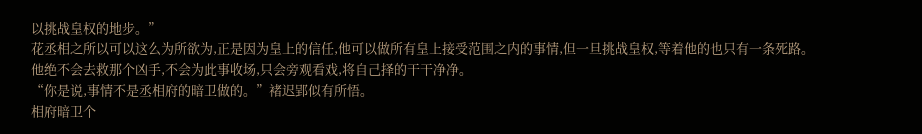以挑战皇权的地步。”
花丞相之所以可以这么为所欲为,正是因为皇上的信任,他可以做所有皇上接受范围之内的事情,但一旦挑战皇权,等着他的也只有一条死路。
他绝不会去救那个凶手,不会为此事收场,只会旁观看戏,将自己择的干干净净。
“你是说,事情不是丞相府的暗卫做的。”褚迟郢似有所悟。
相府暗卫个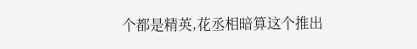个都是精英,花丞相暗算这个推出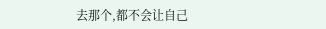去那个,都不会让自己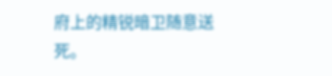府上的精锐暗卫随意送死。